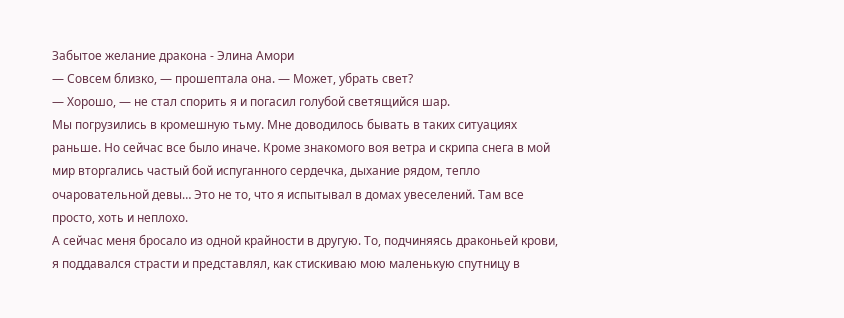Забытое желание дракона - Элина Амори
— Совсем близко, — прошептала она. — Может, убрать свет?
— Хорошо, — не стал спорить я и погасил голубой светящийся шар.
Мы погрузились в кромешную тьму. Мне доводилось бывать в таких ситуациях раньше. Но сейчас все было иначе. Кроме знакомого воя ветра и скрипа снега в мой мир вторгались частый бой испуганного сердечка, дыхание рядом, тепло очаровательной девы… Это не то, что я испытывал в домах увеселений. Там все просто, хоть и неплохо.
А сейчас меня бросало из одной крайности в другую. То, подчиняясь драконьей крови, я поддавался страсти и представлял, как стискиваю мою маленькую спутницу в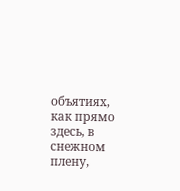объятиях, как прямо здесь, в снежном плену,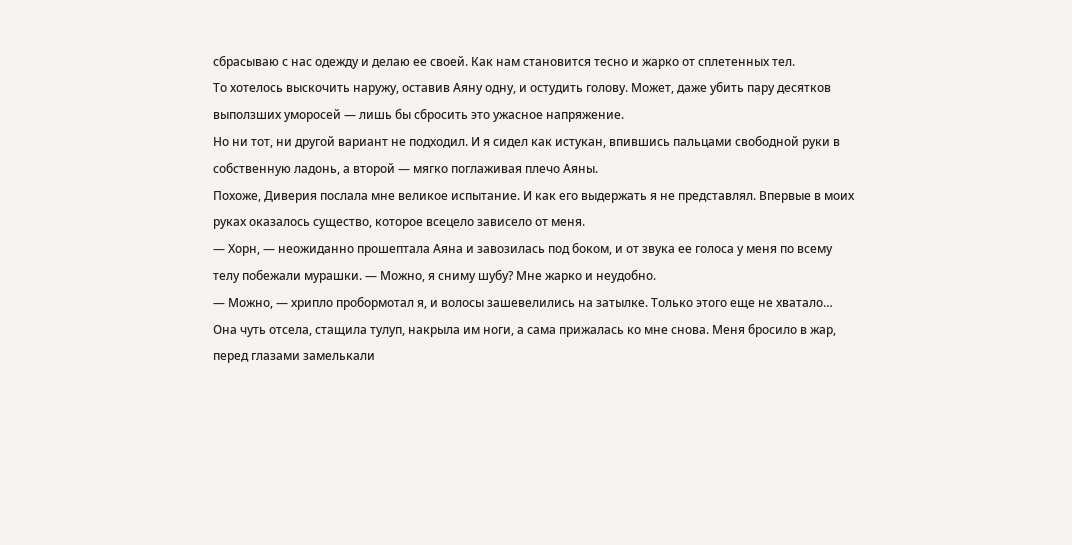сбрасываю с нас одежду и делаю ее своей. Как нам становится тесно и жарко от сплетенных тел.
То хотелось выскочить наружу, оставив Аяну одну, и остудить голову. Может, даже убить пару десятков выползших уморосей — лишь бы сбросить это ужасное напряжение.
Но ни тот, ни другой вариант не подходил. И я сидел как истукан, впившись пальцами свободной руки в собственную ладонь, а второй — мягко поглаживая плечо Аяны.
Похоже, Диверия послала мне великое испытание. И как его выдержать я не представлял. Впервые в моих руках оказалось существо, которое всецело зависело от меня.
— Хорн, — неожиданно прошептала Аяна и завозилась под боком, и от звука ее голоса у меня по всему телу побежали мурашки. — Можно, я сниму шубу? Мне жарко и неудобно.
— Можно, — хрипло пробормотал я, и волосы зашевелились на затылке. Только этого еще не хватало…
Она чуть отсела, стащила тулуп, накрыла им ноги, а сама прижалась ко мне снова. Меня бросило в жар, перед глазами замелькали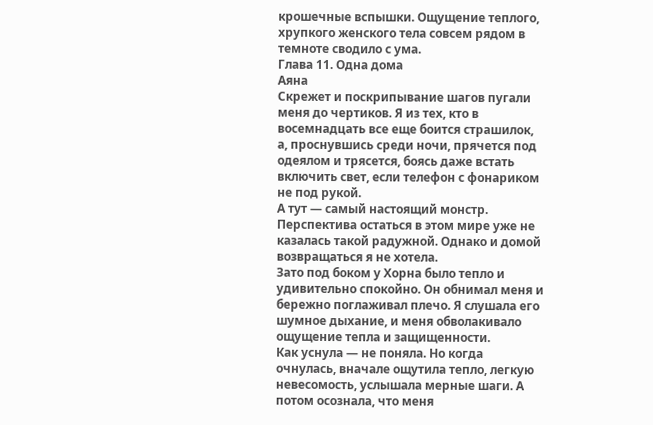крошечные вспышки. Ощущение теплого, хрупкого женского тела совсем рядом в темноте сводило с ума.
Глава 11. Одна дома
Аяна
Скрежет и поскрипывание шагов пугали меня до чертиков. Я из тех, кто в восемнадцать все еще боится страшилок, а, проснувшись среди ночи, прячется под одеялом и трясется, боясь даже встать включить свет, если телефон с фонариком не под рукой.
А тут — самый настоящий монстр. Перспектива остаться в этом мире уже не казалась такой радужной. Однако и домой возвращаться я не хотела.
Зато под боком у Хорна было тепло и удивительно спокойно. Он обнимал меня и бережно поглаживал плечо. Я слушала его шумное дыхание, и меня обволакивало ощущение тепла и защищенности.
Как уснула — не поняла. Но когда очнулась, вначале ощутила тепло, легкую невесомость, услышала мерные шаги. А потом осознала, что меня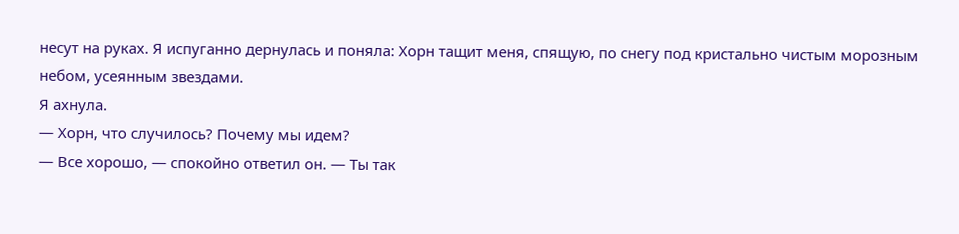несут на руках. Я испуганно дернулась и поняла: Хорн тащит меня, спящую, по снегу под кристально чистым морозным небом, усеянным звездами.
Я ахнула.
— Хорн, что случилось? Почему мы идем?
— Все хорошо, — спокойно ответил он. — Ты так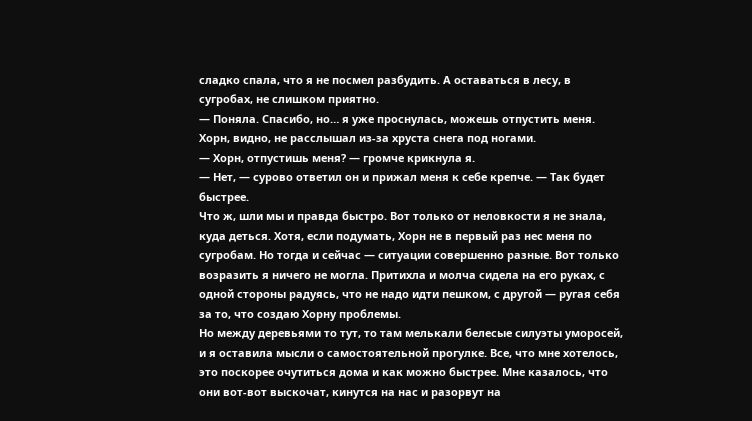сладко спала, что я не посмел разбудить. А оставаться в лесу, в сугробах, не слишком приятно.
— Поняла. Спасибо, но… я уже проснулась, можешь отпустить меня.
Хорн, видно, не расслышал из-за хруста снега под ногами.
— Хорн, отпустишь меня? — громче крикнула я.
— Нет, — сурово ответил он и прижал меня к себе крепче. — Так будет быстрее.
Что ж, шли мы и правда быстро. Вот только от неловкости я не знала, куда деться. Хотя, если подумать, Хорн не в первый раз нес меня по сугробам. Но тогда и сейчас — ситуации совершенно разные. Вот только возразить я ничего не могла. Притихла и молча сидела на его руках, с одной стороны радуясь, что не надо идти пешком, с другой — ругая себя за то, что создаю Хорну проблемы.
Но между деревьями то тут, то там мелькали белесые силуэты уморосей, и я оставила мысли о самостоятельной прогулке. Все, что мне хотелось, это поскорее очутиться дома и как можно быстрее. Мне казалось, что они вот-вот выскочат, кинутся на нас и разорвут на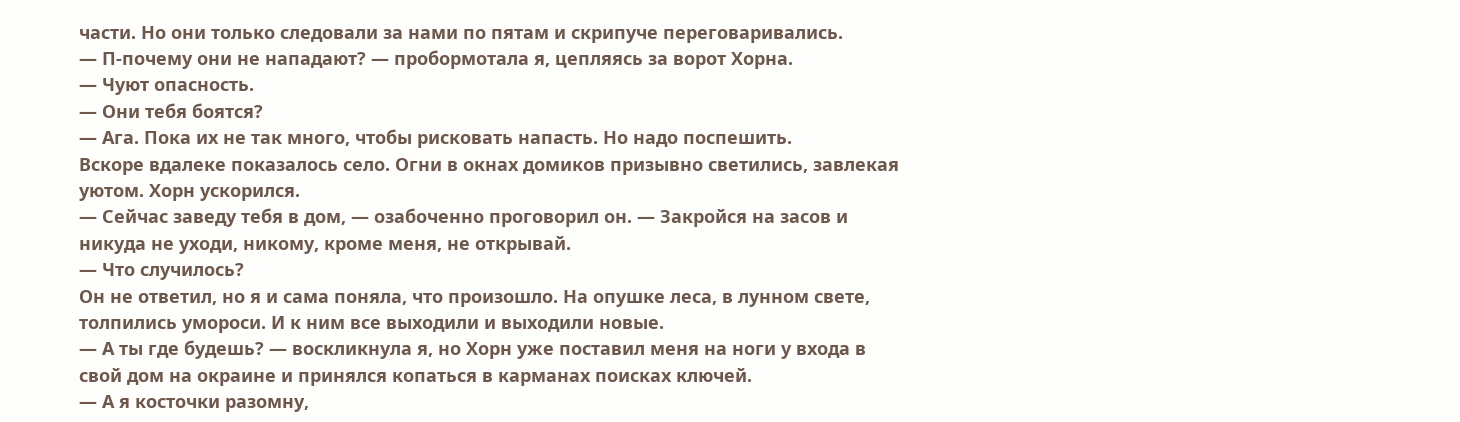части. Но они только следовали за нами по пятам и скрипуче переговаривались.
— П-почему они не нападают? — пробормотала я, цепляясь за ворот Хорна.
— Чуют опасность.
— Они тебя боятся?
— Ага. Пока их не так много, чтобы рисковать напасть. Но надо поспешить.
Вскоре вдалеке показалось село. Огни в окнах домиков призывно светились, завлекая уютом. Хорн ускорился.
— Сейчас заведу тебя в дом, — озабоченно проговорил он. — Закройся на засов и никуда не уходи, никому, кроме меня, не открывай.
— Что случилось?
Он не ответил, но я и сама поняла, что произошло. На опушке леса, в лунном свете, толпились умороси. И к ним все выходили и выходили новые.
— А ты где будешь? — воскликнула я, но Хорн уже поставил меня на ноги у входа в свой дом на окраине и принялся копаться в карманах поисках ключей.
— А я косточки разомну,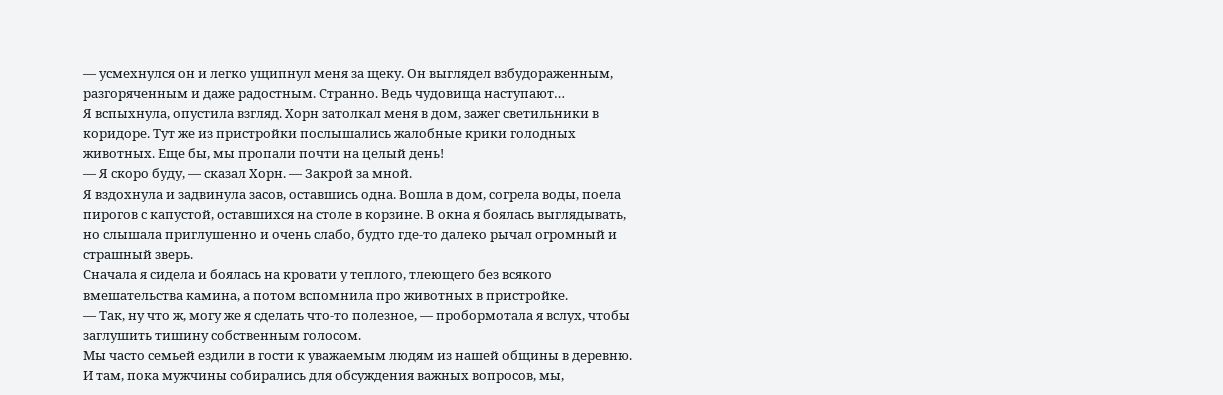— усмехнулся он и легко ущипнул меня за щеку. Он выглядел взбудораженным, разгоряченным и даже радостным. Странно. Ведь чудовища наступают…
Я вспыхнула, опустила взгляд. Хорн затолкал меня в дом, зажег светильники в коридоре. Тут же из пристройки послышались жалобные крики голодных животных. Еще бы, мы пропали почти на целый день!
— Я скоро буду, — сказал Хорн. — Закрой за мной.
Я вздохнула и задвинула засов, оставшись одна. Вошла в дом, согрела воды, поела пирогов с капустой, оставшихся на столе в корзине. В окна я боялась выглядывать, но слышала приглушенно и очень слабо, будто где-то далеко рычал огромный и страшный зверь.
Сначала я сидела и боялась на кровати у теплого, тлеющего без всякого вмешательства камина, а потом вспомнила про животных в пристройке.
— Так, ну что ж, могу же я сделать что-то полезное, — пробормотала я вслух, чтобы заглушить тишину собственным голосом.
Мы часто семьей ездили в гости к уважаемым людям из нашей общины в деревню. И там, пока мужчины собирались для обсуждения важных вопросов, мы,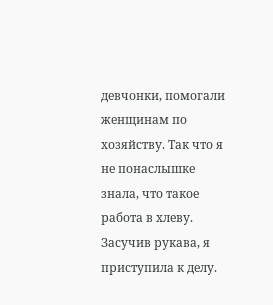девчонки, помогали женщинам по хозяйству. Так что я не понаслышке знала, что такое работа в хлеву.
Засучив рукава, я приступила к делу.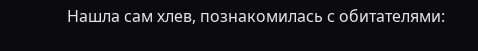Нашла сам хлев, познакомилась с обитателями: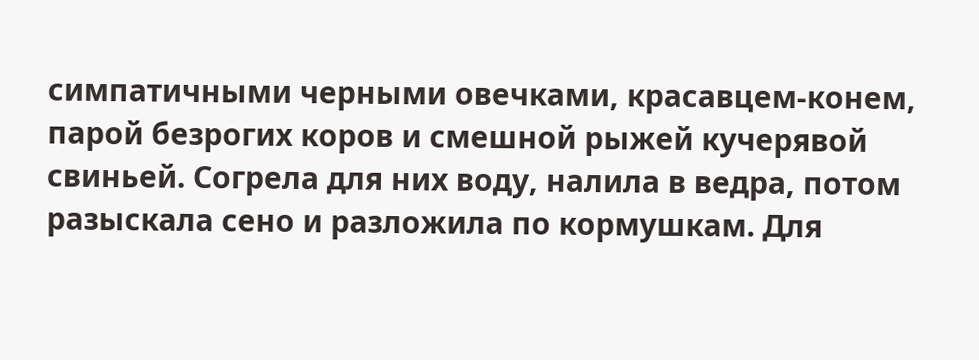симпатичными черными овечками, красавцем-конем, парой безрогих коров и смешной рыжей кучерявой свиньей. Согрела для них воду, налила в ведра, потом разыскала сено и разложила по кормушкам. Для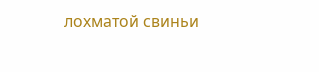лохматой свиньи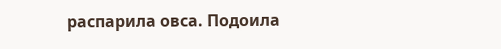распарила овса. Подоила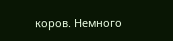коров. Немного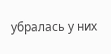убралась у них